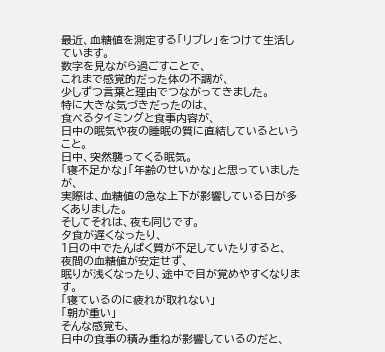最近、血糖値を測定する「リブレ」をつけて生活しています。
数字を見ながら過ごすことで、
これまで感覚的だった体の不調が、
少しずつ言葉と理由でつながってきました。
特に大きな気づきだったのは、
食べるタイミングと食事内容が、
日中の眠気や夜の睡眠の質に直結しているということ。
日中、突然襲ってくる眠気。
「寝不足かな」「年齢のせいかな」と思っていましたが、
実際は、血糖値の急な上下が影響している日が多くありました。
そしてそれは、夜も同じです。
夕食が遅くなったり、
1日の中でたんぱく質が不足していたりすると、
夜間の血糖値が安定せず、
眠りが浅くなったり、途中で目が覚めやすくなります。
「寝ているのに疲れが取れない」
「朝が重い」
そんな感覚も、
日中の食事の積み重ねが影響しているのだと、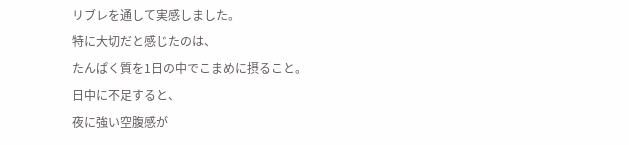リブレを通して実感しました。
特に大切だと感じたのは、
たんぱく質を1日の中でこまめに摂ること。
日中に不足すると、
夜に強い空腹感が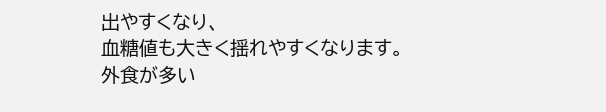出やすくなり、
血糖値も大きく揺れやすくなります。
外食が多い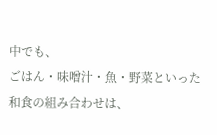中でも、
ごはん・味噌汁・魚・野菜といった
和食の組み合わせは、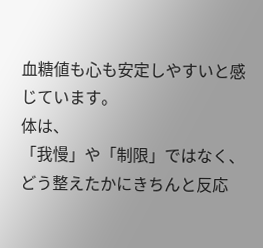血糖値も心も安定しやすいと感じています。
体は、
「我慢」や「制限」ではなく、
どう整えたかにきちんと反応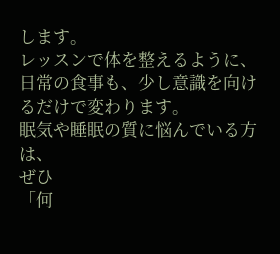します。
レッスンで体を整えるように、
日常の食事も、少し意識を向けるだけで変わります。
眠気や睡眠の質に悩んでいる方は、
ぜひ
「何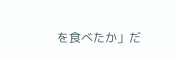を食べたか」だ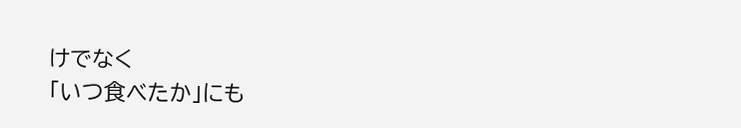けでなく
「いつ食べたか」にも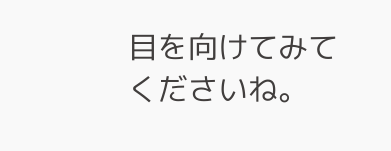目を向けてみてくださいね。